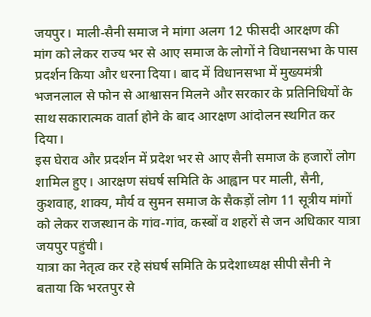जयपुर। माली-सैनी समाज ने मांगा अलग 12 फीसदी आरक्षण की मांग को लेकर राज्य भर से आए समाज के लोगों ने विधानसभा के पास प्रदर्शन किया और धरना दिया। बाद में विधानसभा में मुख्यमंत्री भजनलाल से फोन से आश्वासन मिलने और सरकार के प्रतिनिधियों के साथ सकारात्मक वार्ता होने के बाद आरक्षण आंदोलन स्थगित कर दिया।
इस घेराव और प्रदर्शन में प्रदेश भर से आए सैनी समाज के हजारों लोग शामिल हुए। आरक्षण संघर्ष समिति के आह्वान पर माली, सैनी, कुशवाह, शाक्य, मौर्य व सुमन समाज के सैकड़ों लोग 11 सूत्रीय मांगों को लेकर राजस्थान के गांव-गांव, कस्बों व शहरों से जन अधिकार यात्रा जयपुर पहुंची।
यात्रा का नेतृत्व कर रहे संघर्ष समिति के प्रदेशाध्यक्ष सीपी सैनी ने बताया कि भरतपुर से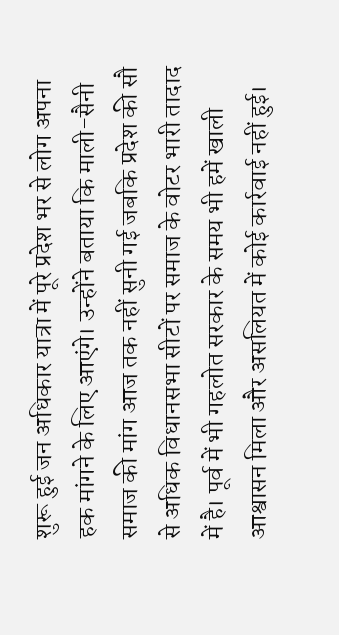शुरू हुई जन अधिकार यात्रा में पूरे प्रदेश भर से लोग अपना हक मांगने के लिए आएंगे। उन्होंने बताया कि माली-सैनी समाज की मांग आज तक नहीं सुनी गई जबकि प्रदेश की सौ से अधिक विधानसभा सीटों पर समाज के वोटर भारी तादाद में है। पूर्व में भी गहलोत सरकार के समय भी हमें खाली आश्वासन मिला और असलियत में कोई कार्रवाई नहीं हुई।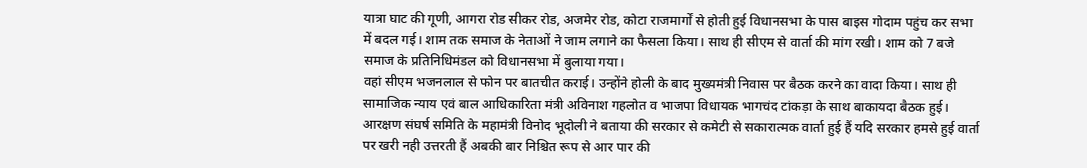यात्रा घाट की गूणी, आगरा रोड सीकर रोड, अजमेर रोड, कोटा राजमार्गों से होती हुई विधानसभा के पास बाइस गोदाम पहुंच कर सभा में बदल गई। शाम तक समाज के नेताओं ने जाम लगाने का फैसला किया। साथ ही सीएम से वार्ता की मांग रखी। शाम को 7 बजे समाज के प्रतिनिधिमंडल को विधानसभा में बुलाया गया।
वहां सीएम भजनलाल से फोन पर बातचीत कराई। उन्होंने होली के बाद मुख्यमंत्री निवास पर बैठक करने का वादा किया। साथ ही सामाजिक न्याय एवं बाल आधिकारिता मंत्री अविनाश गहलोत व भाजपा विधायक भागचंद टांकड़ा के साथ बाकायदा बैठक हुई।
आरक्षण संघर्ष समिति के महामंत्री विनोद भूदोली ने बताया की सरकार से कमेटी से सकारात्मक वार्ता हुई हैं यदि सरकार हमसे हुई वार्ता पर खरी नही उत्तरती हैं अबकी बार निश्चित रूप से आर पार की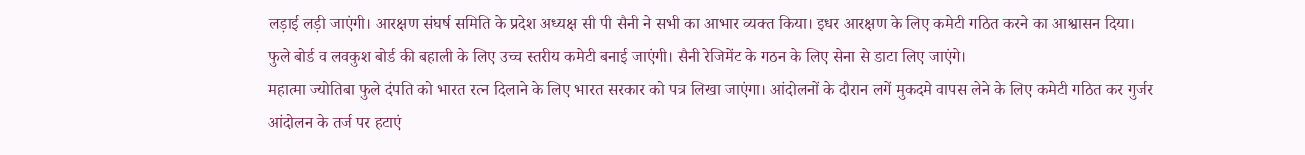लड़ाई लड़ी जाएंगी। आरक्षण संघर्ष समिति के प्रदेश अध्यक्ष सी पी सैनी ने सभी का आभार व्यक्त किया। इधर आरक्षण के लिए कमेटी गठित करने का आश्वासन दिया।
फुले बोर्ड व लवकुश बोर्ड की बहाली के लिए उच्च स्तरीय कमेटी बनाई जाएंगी। सैनी रेजिमेंट के गठन के लिए सेना से डाटा लिए जाएंगे।
महात्मा ज्योतिबा फुले दंपति को भारत रत्न दिलाने के लिए भारत सरकार को पत्र लिखा जाएंगा। आंदोलनों के दौरान लगें मुकदमे वापस लेने के लिए कमेटी गठित कर गुर्जर आंदोलन के तर्ज पर हटाएं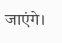जाएंगे।